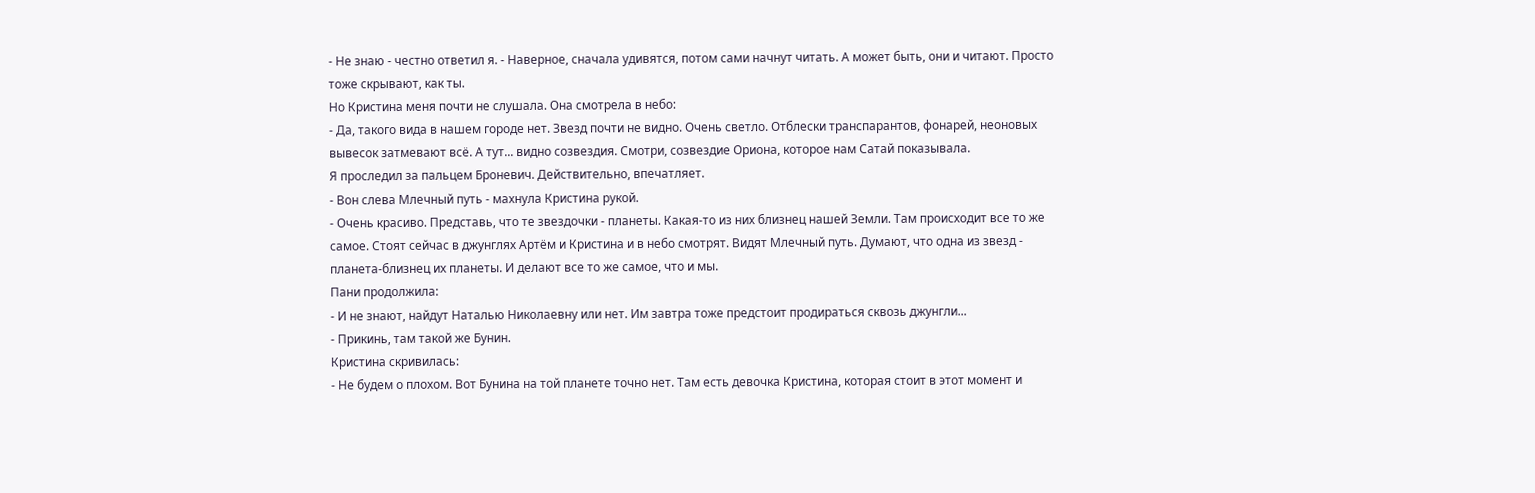- Не знаю - честно ответил я. - Наверное, сначала удивятся, потом сами начнут читать. А может быть, они и читают. Просто тоже скрывают, как ты.
Но Кристина меня почти не слушала. Она смотрела в небо:
- Да, такого вида в нашем городе нет. Звезд почти не видно. Очень светло. Отблески транспарантов, фонарей, неоновых вывесок затмевают всё. А тут... видно созвездия. Смотри, созвездие Ориона, которое нам Сатай показывала.
Я проследил за пальцем Броневич. Действительно, впечатляет.
- Вон слева Млечный путь - махнула Кристина рукой.
- Очень красиво. Представь, что те звездочки - планеты. Какая-то из них близнец нашей Земли. Там происходит все то же самое. Стоят сейчас в джунглях Артём и Кристина и в небо смотрят. Видят Млечный путь. Думают, что одна из звезд - планета-близнец их планеты. И делают все то же самое, что и мы.
Пани продолжила:
- И не знают, найдут Наталью Николаевну или нет. Им завтра тоже предстоит продираться сквозь джунгли...
- Прикинь, там такой же Бунин.
Кристина скривилась:
- Не будем о плохом. Вот Бунина на той планете точно нет. Там есть девочка Кристина, которая стоит в этот момент и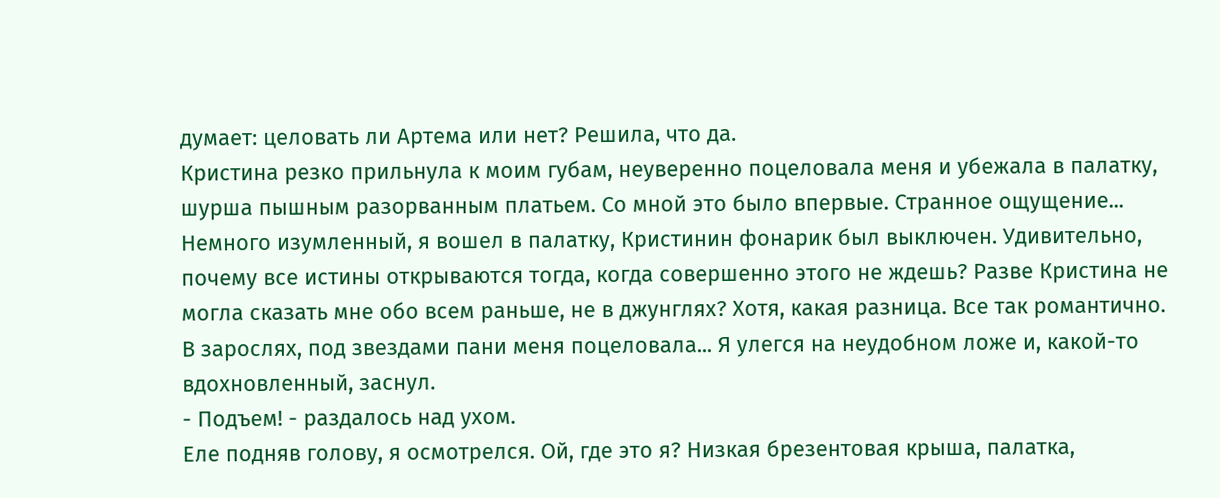думает: целовать ли Артема или нет? Решила, что да.
Кристина резко прильнула к моим губам, неуверенно поцеловала меня и убежала в палатку, шурша пышным разорванным платьем. Со мной это было впервые. Странное ощущение...
Немного изумленный, я вошел в палатку, Кристинин фонарик был выключен. Удивительно, почему все истины открываются тогда, когда совершенно этого не ждешь? Разве Кристина не могла сказать мне обо всем раньше, не в джунглях? Хотя, какая разница. Все так романтично. В зарослях, под звездами пани меня поцеловала... Я улегся на неудобном ложе и, какой-то вдохновленный, заснул.
- Подъем! - раздалось над ухом.
Еле подняв голову, я осмотрелся. Ой, где это я? Низкая брезентовая крыша, палатка,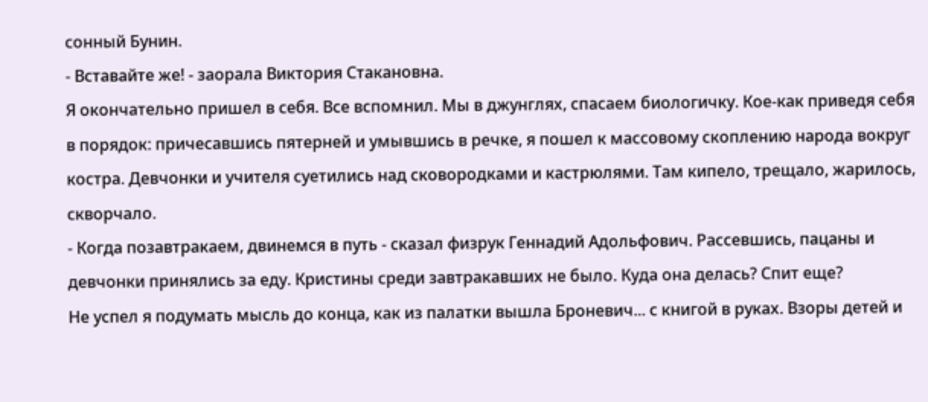сонный Бунин.
- Вставайте же! - заорала Виктория Стакановна.
Я окончательно пришел в себя. Все вспомнил. Мы в джунглях, спасаем биологичку. Кое-как приведя себя в порядок: причесавшись пятерней и умывшись в речке, я пошел к массовому скоплению народа вокруг костра. Девчонки и учителя суетились над сковородками и кастрюлями. Там кипело, трещало, жарилось, скворчало.
- Когда позавтракаем, двинемся в путь - сказал физрук Геннадий Адольфович. Рассевшись, пацаны и девчонки принялись за еду. Кристины среди завтракавших не было. Куда она делась? Спит еще?
Не успел я подумать мысль до конца, как из палатки вышла Броневич... с книгой в руках. Взоры детей и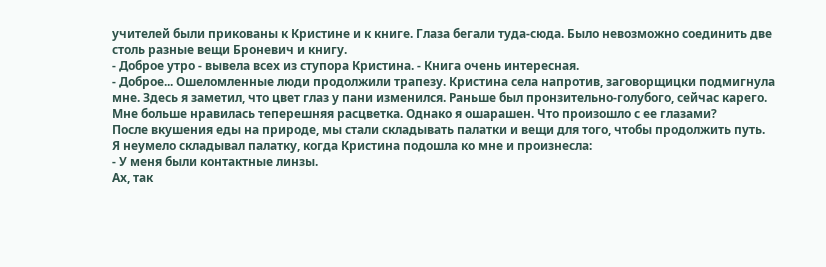учителей были прикованы к Кристине и к книге. Глаза бегали туда-сюда. Было невозможно соединить две столь разные вещи Броневич и книгу.
- Доброе утро - вывела всех из ступора Кристина. - Книга очень интересная.
- Доброе... Ошеломленные люди продолжили трапезу. Кристина села напротив, заговорщицки подмигнула мне. Здесь я заметил, что цвет глаз у пани изменился. Раньше был пронзительно-голубого, сейчас карего. Мне больше нравилась теперешняя расцветка. Однако я ошарашен. Что произошло с ее глазами?
После вкушения еды на природе, мы стали складывать палатки и вещи для того, чтобы продолжить путь.
Я неумело складывал палатку, когда Кристина подошла ко мне и произнесла:
- У меня были контактные линзы.
Ах, так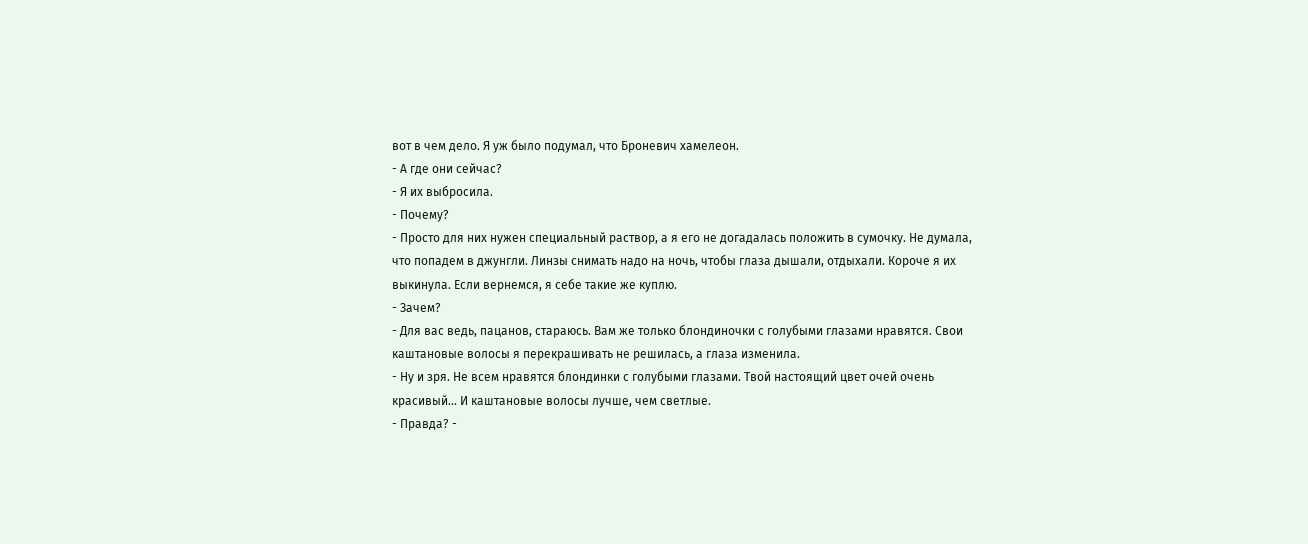вот в чем дело. Я уж было подумал, что Броневич хамелеон.
- А где они сейчас?
- Я их выбросила.
- Почему?
- Просто для них нужен специальный раствор, а я его не догадалась положить в сумочку. Не думала, что попадем в джунгли. Линзы снимать надо на ночь, чтобы глаза дышали, отдыхали. Короче я их выкинула. Если вернемся, я себе такие же куплю.
- Зачем?
- Для вас ведь, пацанов, стараюсь. Вам же только блондиночки с голубыми глазами нравятся. Свои каштановые волосы я перекрашивать не решилась, а глаза изменила.
- Ну и зря. Не всем нравятся блондинки с голубыми глазами. Твой настоящий цвет очей очень красивый... И каштановые волосы лучше, чем светлые.
- Правда? -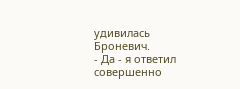удивилась Броневич.
- Да - я ответил совершенно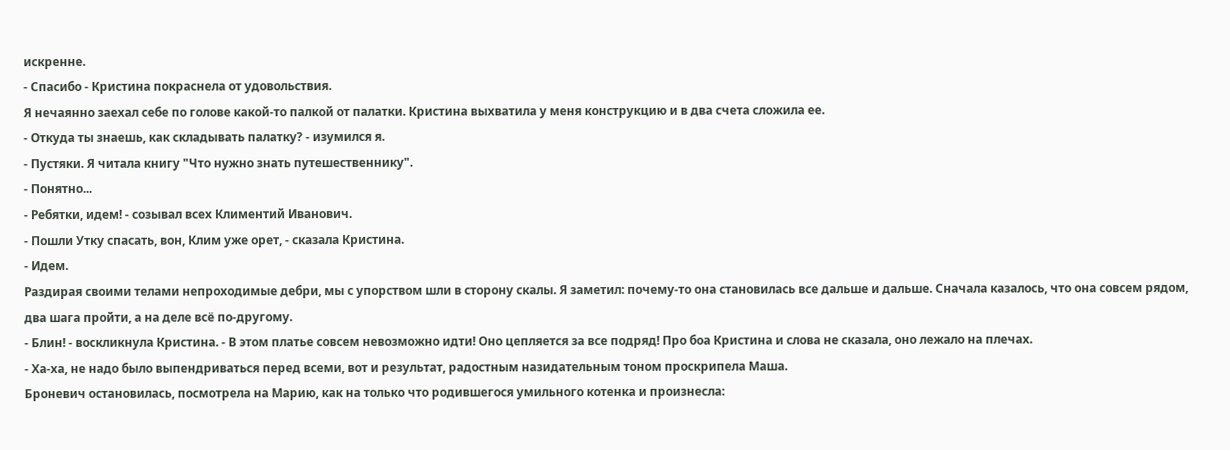искренне.
- Спасибо - Кристина покраснела от удовольствия.
Я нечаянно заехал себе по голове какой-то палкой от палатки. Кристина выхватила у меня конструкцию и в два счета сложила ее.
- Откуда ты знаешь, как складывать палатку? - изумился я.
- Пустяки. Я читала книгу "Что нужно знать путешественнику".
- Понятно...
- Ребятки, идем! - созывал всех Климентий Иванович.
- Пошли Утку спасать, вон, Клим уже орет, - сказала Кристина.
- Идем.
Раздирая своими телами непроходимые дебри, мы с упорством шли в сторону скалы. Я заметил: почему-то она становилась все дальше и дальше. Сначала казалось, что она совсем рядом, два шага пройти, а на деле всё по-другому.
- Блин! - воскликнула Кристина. - В этом платье совсем невозможно идти! Оно цепляется за все подряд! Про боа Кристина и слова не сказала, оно лежало на плечах.
- Ха-ха, не надо было выпендриваться перед всеми, вот и результат, радостным назидательным тоном проскрипела Маша.
Броневич остановилась, посмотрела на Марию, как на только что родившегося умильного котенка и произнесла: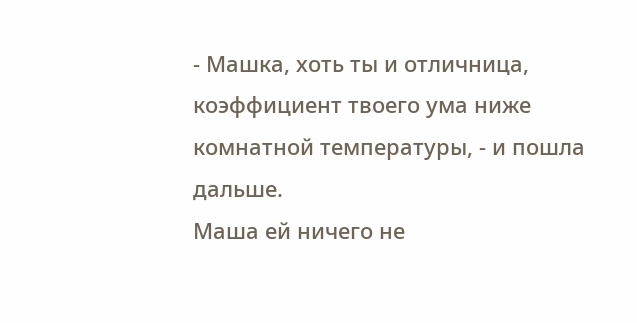- Машка, хоть ты и отличница, коэффициент твоего ума ниже комнатной температуры, - и пошла дальше.
Маша ей ничего не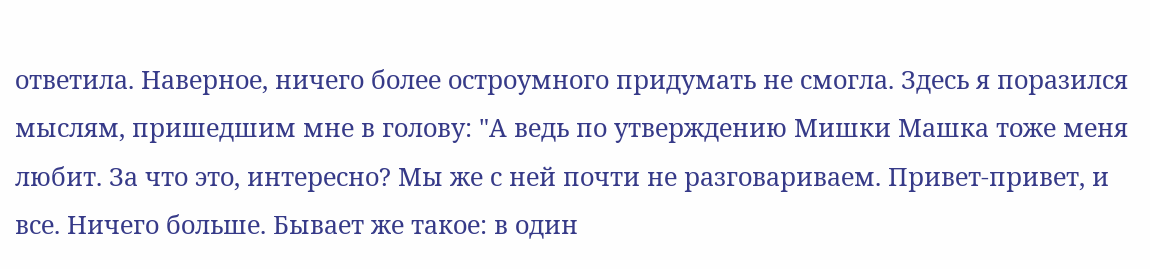ответила. Наверное, ничего более остроумного придумать не смогла. Здесь я поразился мыслям, пришедшим мне в голову: "А ведь по утверждению Мишки Машка тоже меня любит. За что это, интересно? Мы же с ней почти не разговариваем. Привет-привет, и все. Ничего больше. Бывает же такое: в один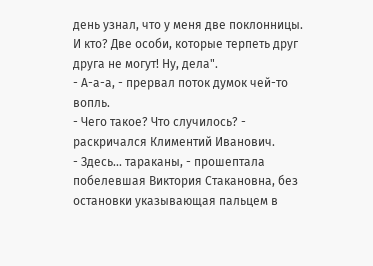день узнал, что у меня две поклонницы. И кто? Две особи, которые терпеть друг друга не могут! Ну, дела".
- А-а-а, - прервал поток думок чей-то вопль.
- Чего такое? Что случилось? - раскричался Климентий Иванович.
- Здесь... тараканы, - прошептала побелевшая Виктория Стакановна, без остановки указывающая пальцем в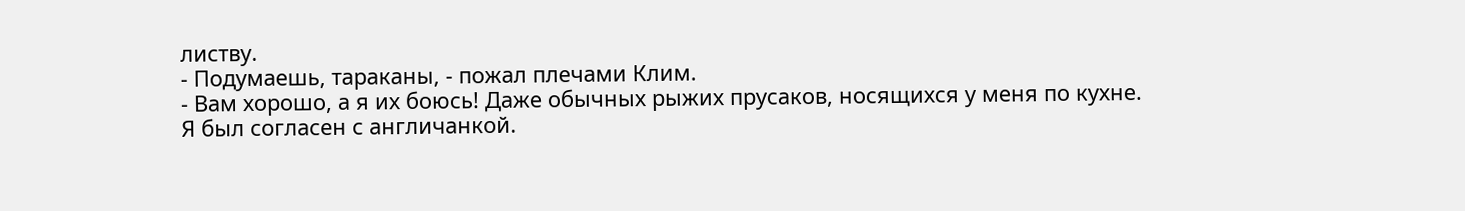листву.
- Подумаешь, тараканы, - пожал плечами Клим.
- Вам хорошо, а я их боюсь! Даже обычных рыжих прусаков, носящихся у меня по кухне.
Я был согласен с англичанкой.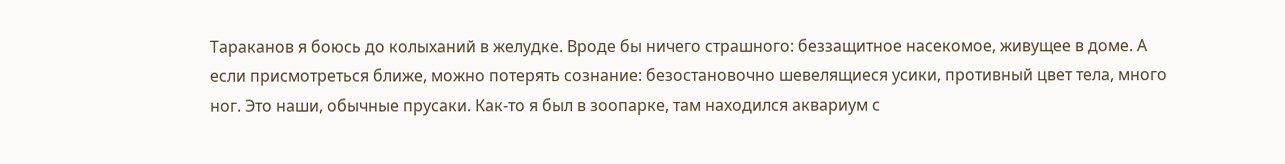Тараканов я боюсь до колыханий в желудке. Вроде бы ничего страшного: беззащитное насекомое, живущее в доме. А если присмотреться ближе, можно потерять сознание: безостановочно шевелящиеся усики, противный цвет тела, много ног. Это наши, обычные прусаки. Как-то я был в зоопарке, там находился аквариум с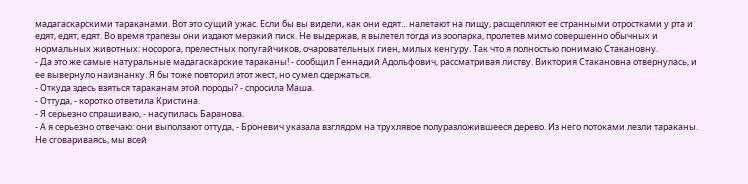мадагаскарскими тараканами. Вот это сущий ужас. Если бы вы видели, как они едят... налетают на пищу, расщепляют ее странными отростками у рта и едят, едят, едят. Во время трапезы они издают мерзкий писк. Не выдержав, я вылетел тогда из зоопарка, пролетев мимо совершенно обычных и нормальных животных: носорога, прелестных попугайчиков, очаровательных гиен, милых кенгуру. Так что я полностью понимаю Стакановну.
- Да это же самые натуральные мадагаскарские тараканы! - сообщил Геннадий Адольфович, рассматривая листву. Виктория Стакановна отвернулась, и ее вывернуло наизнанку. Я бы тоже повторил этот жест, но сумел сдержаться.
- Откуда здесь взяться тараканам этой породы? - спросила Маша.
- Оттуда, - коротко ответила Кристина.
- Я серьезно спрашиваю, - насупилась Баранова.
- А я серьезно отвечаю: они выползают оттуда, - Броневич указала взглядом на трухлявое полуразложившееся дерево. Из него потоками лезли тараканы.
Не сговариваясь, мы всей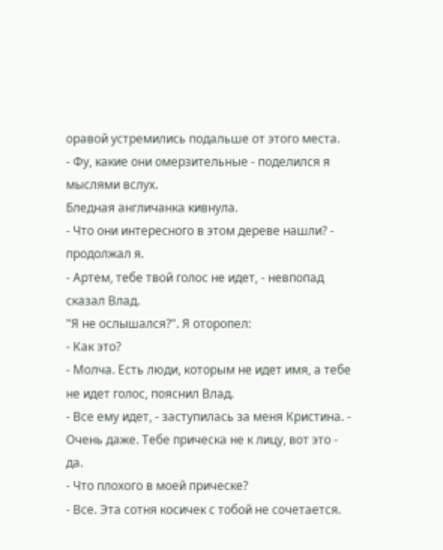оравой устремились подальше от этого места.
- Фу, какие они омерзительные - поделился я мыслями вслух.
Бледная англичанка кивнула.
- Что они интересного в этом дереве нашли? - продолжал я.
- Артем, тебе твой голос не идет, - невпопад сказал Влад.
"Я не ослышался?". Я оторопел:
- Как это?
- Молча. Есть люди, которым не идет имя, а тебе не идет голос, пояснил Влад.
- Все ему идет, - заступилась за меня Кристина. - Очень даже. Тебе прическа не к лицу, вот это - да.
- Что плохого в моей прическе?
- Все. Эта сотня косичек с тобой не сочетается.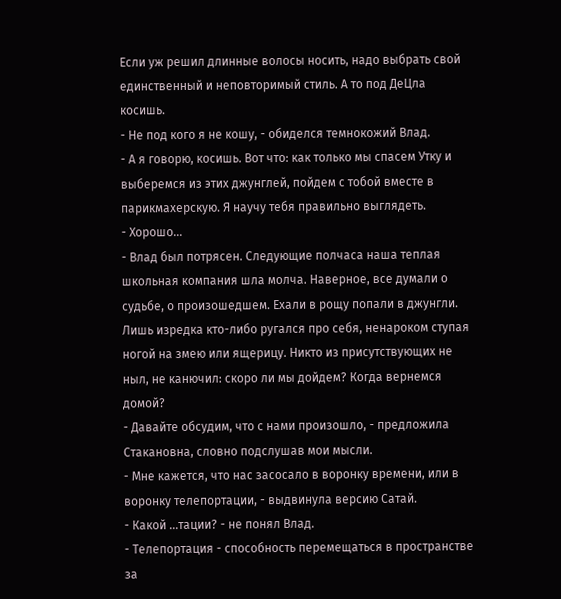Если уж решил длинные волосы носить, надо выбрать свой единственный и неповторимый стиль. А то под ДеЦла косишь.
- Не под кого я не кошу, - обиделся темнокожий Влад.
- А я говорю, косишь. Вот что: как только мы спасем Утку и выберемся из этих джунглей, пойдем с тобой вместе в парикмахерскую. Я научу тебя правильно выглядеть.
- Хорошо...
- Влад был потрясен. Следующие полчаса наша теплая школьная компания шла молча. Наверное, все думали о судьбе, о произошедшем. Ехали в рощу попали в джунгли. Лишь изредка кто-либо ругался про себя, ненароком ступая ногой на змею или ящерицу. Никто из присутствующих не ныл, не канючил: скоро ли мы дойдем? Когда вернемся домой?
- Давайте обсудим, что с нами произошло, - предложила Стакановна, словно подслушав мои мысли.
- Мне кажется, что нас засосало в воронку времени, или в воронку телепортации, - выдвинула версию Сатай.
- Какой ...тации? - не понял Влад.
- Телепортация - способность перемещаться в пространстве за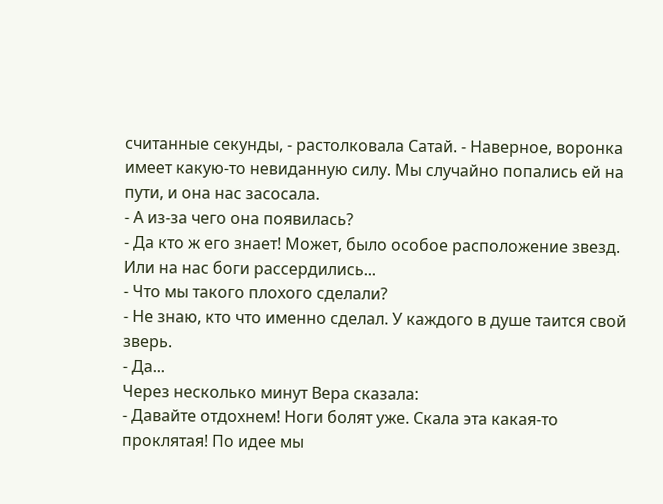считанные секунды, - растолковала Сатай. - Наверное, воронка имеет какую-то невиданную силу. Мы случайно попались ей на пути, и она нас засосала.
- А из-за чего она появилась?
- Да кто ж его знает! Может, было особое расположение звезд. Или на нас боги рассердились...
- Что мы такого плохого сделали?
- Не знаю, кто что именно сделал. У каждого в душе таится свой зверь.
- Да...
Через несколько минут Вера сказала:
- Давайте отдохнем! Ноги болят уже. Скала эта какая-то проклятая! По идее мы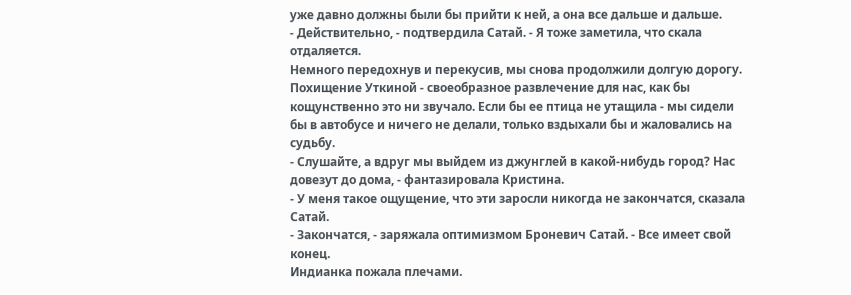уже давно должны были бы прийти к ней, а она все дальше и дальше.
- Действительно, - подтвердила Сатай. - Я тоже заметила, что скала отдаляется.
Немного передохнув и перекусив, мы снова продолжили долгую дорогу. Похищение Уткиной - своеобразное развлечение для нас, как бы кощунственно это ни звучало. Если бы ее птица не утащила - мы сидели бы в автобусе и ничего не делали, только вздыхали бы и жаловались на судьбу.
- Слушайте, а вдруг мы выйдем из джунглей в какой-нибудь город? Нас довезут до дома, - фантазировала Кристина.
- У меня такое ощущение, что эти заросли никогда не закончатся, сказала Сатай.
- Закончатся, - заряжала оптимизмом Броневич Сатай. - Все имеет свой конец.
Индианка пожала плечами.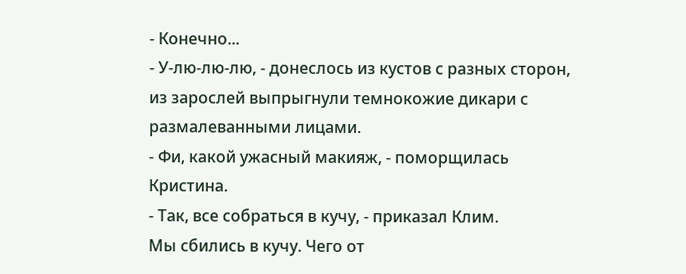- Конечно...
- У-лю-лю-лю, - донеслось из кустов с разных сторон, из зарослей выпрыгнули темнокожие дикари с размалеванными лицами.
- Фи, какой ужасный макияж, - поморщилась Кристина.
- Так, все собраться в кучу, - приказал Клим.
Мы сбились в кучу. Чего от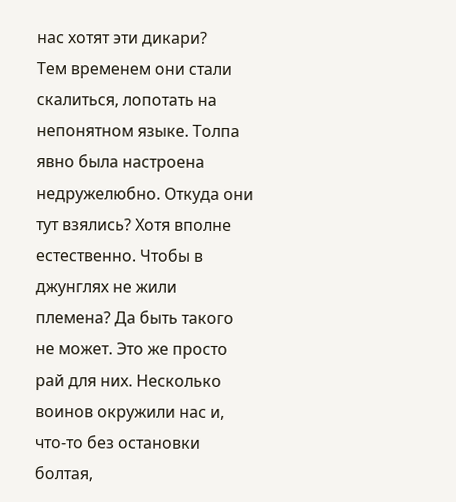нас хотят эти дикари?
Тем временем они стали скалиться, лопотать на непонятном языке. Толпа явно была настроена недружелюбно. Откуда они тут взялись? Хотя вполне естественно. Чтобы в джунглях не жили племена? Да быть такого не может. Это же просто рай для них. Несколько воинов окружили нас и, что-то без остановки болтая,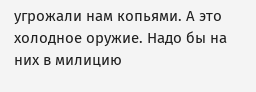угрожали нам копьями. А это холодное оружие. Надо бы на них в милицию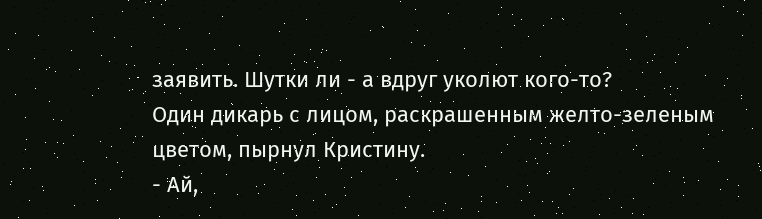заявить. Шутки ли - а вдруг уколют кого-то?
Один дикарь с лицом, раскрашенным желто-зеленым цветом, пырнул Кристину.
- Ай,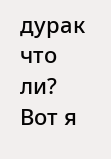дурак что ли? Вот я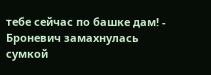тебе сейчас по башке дам! - Броневич замахнулась сумкой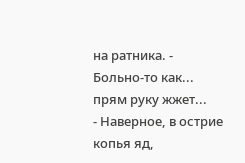на ратника. - Больно-то как... прям руку жжет...
- Наверное, в острие копья яд,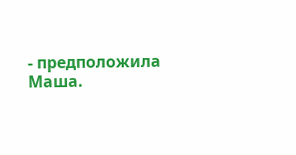- предположила Маша.